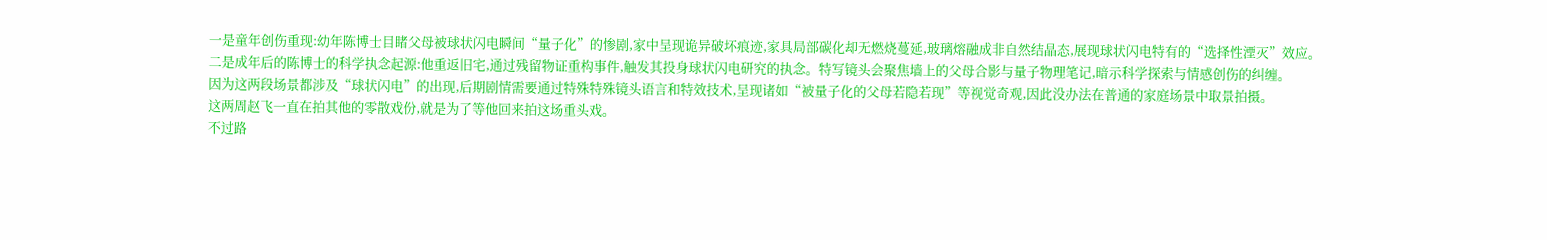一是童年创伤重现:幼年陈博士目睹父母被球状闪电瞬间“量子化”的惨剧,家中呈现诡异破坏痕迹,家具局部碳化却无燃烧蔓延,玻璃熔融成非自然结晶态,展现球状闪电特有的“选择性湮灭”效应。
二是成年后的陈博士的科学执念起源:他重返旧宅,通过残留物证重构事件,触发其投身球状闪电研究的执念。特写镜头会聚焦墙上的父母合影与量子物理笔记,暗示科学探索与情感创伤的纠缠。
因为这两段场景都涉及“球状闪电”的出现,后期剧情需要通过特殊特殊镜头语言和特效技术,呈现诸如“被量子化的父母若隐若现”等视觉奇观,因此没办法在普通的家庭场景中取景拍摄。
这两周赵飞一直在拍其他的零散戏份,就是为了等他回来拍这场重头戏。
不过路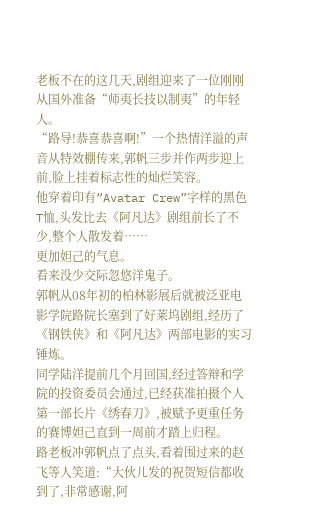老板不在的这几天,剧组迎来了一位刚刚从国外准备“师夷长技以制夷”的年轻人。
“路导!恭喜恭喜啊!”一个热情洋溢的声音从特效棚传来,郭帆三步并作两步迎上前,脸上挂着标志性的灿烂笑容。
他穿着印有“Avatar Crew”字样的黑色T恤,头发比去《阿凡达》剧组前长了不少,整个人散发着……
更加妲己的气息。
看来没少交际忽悠洋鬼子。
郭帆从08年初的柏林影展后就被泛亚电影学院路院长塞到了好莱坞剧组,经历了《钢铁侠》和《阿凡达》两部电影的实习锤炼。
同学陆洋提前几个月回国,经过答辩和学院的投资委员会通过,已经获准拍摄个人第一部长片《绣春刀》,被赋予更重任务的赛博妲己直到一周前才踏上归程。
路老板冲郭帆点了点头,看着围过来的赵飞等人笑道:“大伙儿发的祝贺短信都收到了,非常感谢,阿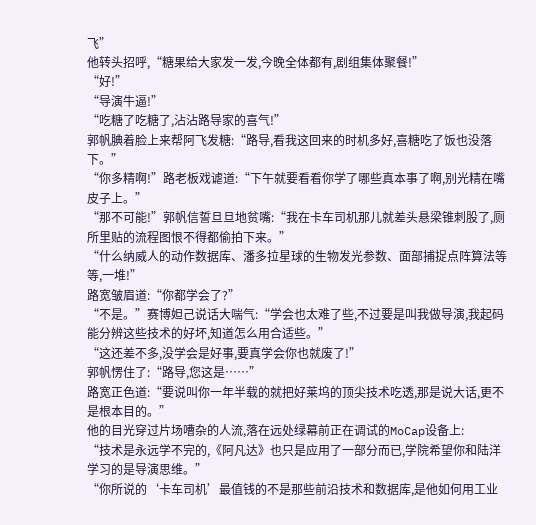飞”
他转头招呼,“糖果给大家发一发,今晚全体都有,剧组集体聚餐!”
“好!”
“导演牛逼!”
“吃糖了吃糖了,沾沾路导家的喜气!”
郭帆腆着脸上来帮阿飞发糖:“路导,看我这回来的时机多好,喜糖吃了饭也没落下。”
“你多精啊!”路老板戏谑道:“下午就要看看你学了哪些真本事了啊,别光精在嘴皮子上。”
“那不可能!”郭帆信誓旦旦地贫嘴:“我在卡车司机那儿就差头悬梁锥刺股了,厕所里贴的流程图恨不得都偷拍下来。”
“什么纳威人的动作数据库、潘多拉星球的生物发光参数、面部捕捉点阵算法等等,一堆!”
路宽皱眉道:“你都学会了?”
“不是。”赛博妲己说话大喘气:“学会也太难了些,不过要是叫我做导演,我起码能分辨这些技术的好坏,知道怎么用合适些。”
“这还差不多,没学会是好事,要真学会你也就废了!”
郭帆愣住了:“路导,您这是……”
路宽正色道:“要说叫你一年半载的就把好莱坞的顶尖技术吃透,那是说大话,更不是根本目的。”
他的目光穿过片场嘈杂的人流,落在远处绿幕前正在调试的MoCap设备上:
“技术是永远学不完的,《阿凡达》也只是应用了一部分而已,学院希望你和陆洋学习的是导演思维。”
“你所说的‘卡车司机’最值钱的不是那些前沿技术和数据库,是他如何用工业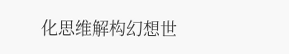化思维解构幻想世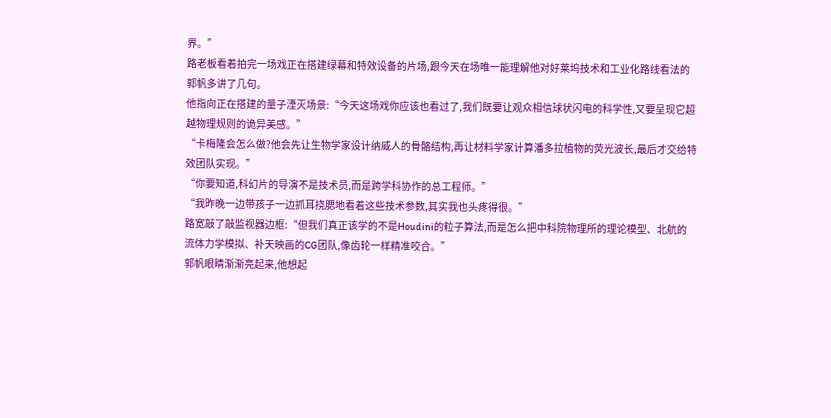界。”
路老板看着拍完一场戏正在搭建绿幕和特效设备的片场,跟今天在场唯一能理解他对好莱坞技术和工业化路线看法的郭帆多讲了几句。
他指向正在搭建的量子湮灭场景:“今天这场戏你应该也看过了,我们既要让观众相信球状闪电的科学性,又要呈现它超越物理规则的诡异美感。”
“卡梅隆会怎么做?他会先让生物学家设计纳威人的骨骼结构,再让材料学家计算潘多拉植物的荧光波长,最后才交给特效团队实现。”
“你要知道,科幻片的导演不是技术员,而是跨学科协作的总工程师。”
“我昨晚一边带孩子一边抓耳挠腮地看着这些技术参数,其实我也头疼得很。”
路宽敲了敲监视器边框:“但我们真正该学的不是Houdini的粒子算法,而是怎么把中科院物理所的理论模型、北航的流体力学模拟、补天映画的CG团队,像齿轮一样精准咬合。”
郭帆眼睛渐渐亮起来,他想起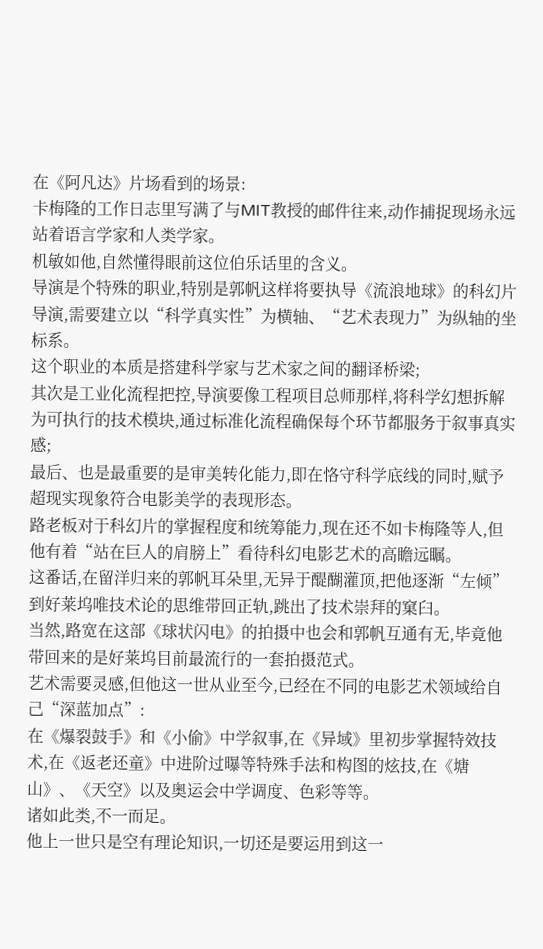在《阿凡达》片场看到的场景:
卡梅隆的工作日志里写满了与MIT教授的邮件往来,动作捕捉现场永远站着语言学家和人类学家。
机敏如他,自然懂得眼前这位伯乐话里的含义。
导演是个特殊的职业,特别是郭帆这样将要执导《流浪地球》的科幻片导演,需要建立以“科学真实性”为横轴、“艺术表现力”为纵轴的坐标系。
这个职业的本质是搭建科学家与艺术家之间的翻译桥梁;
其次是工业化流程把控,导演要像工程项目总师那样,将科学幻想拆解为可执行的技术模块,通过标准化流程确保每个环节都服务于叙事真实感;
最后、也是最重要的是审美转化能力,即在恪守科学底线的同时,赋予超现实现象符合电影美学的表现形态。
路老板对于科幻片的掌握程度和统筹能力,现在还不如卡梅隆等人,但他有着“站在巨人的肩膀上”看待科幻电影艺术的高瞻远瞩。
这番话,在留洋归来的郭帆耳朵里,无异于醍醐灌顶,把他逐渐“左倾”到好莱坞唯技术论的思维带回正轨,跳出了技术崇拜的窠臼。
当然,路宽在这部《球状闪电》的拍摄中也会和郭帆互通有无,毕竟他带回来的是好莱坞目前最流行的一套拍摄范式。
艺术需要灵感,但他这一世从业至今,已经在不同的电影艺术领域给自己“深蓝加点”:
在《爆裂鼓手》和《小偷》中学叙事,在《异域》里初步掌握特效技术,在《返老还童》中进阶过曝等特殊手法和构图的炫技,在《塘山》、《天空》以及奥运会中学调度、色彩等等。
诸如此类,不一而足。
他上一世只是空有理论知识,一切还是要运用到这一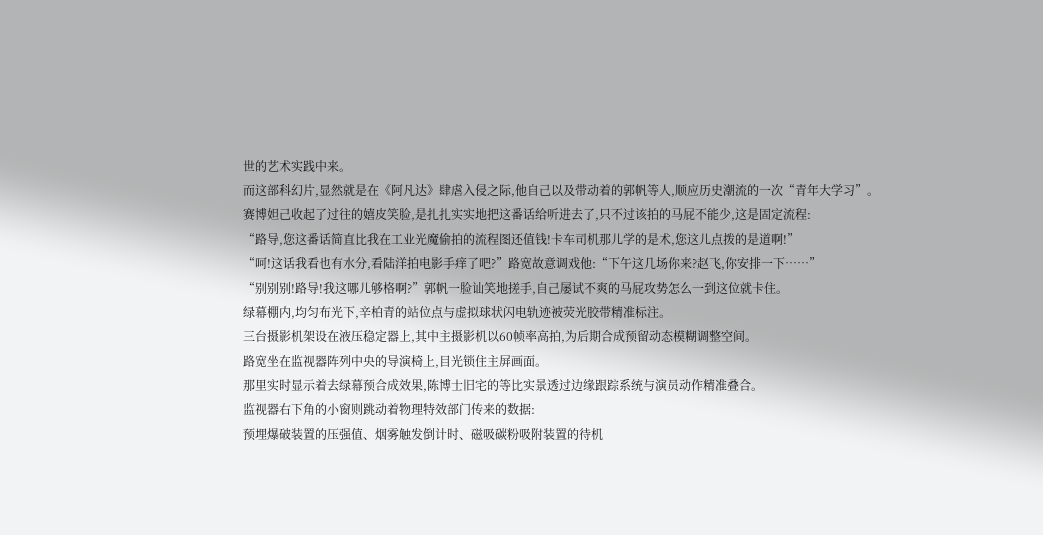世的艺术实践中来。
而这部科幻片,显然就是在《阿凡达》肆虐入侵之际,他自己以及带动着的郭帆等人,顺应历史潮流的一次“青年大学习”。
赛博妲己收起了过往的嬉皮笑脸,是扎扎实实地把这番话给听进去了,只不过该拍的马屁不能少,这是固定流程:
“路导,您这番话简直比我在工业光魔偷拍的流程图还值钱!卡车司机那儿学的是术,您这儿点拨的是道啊!”
“呵!这话我看也有水分,看陆洋拍电影手痒了吧?”路宽故意调戏他:“下午这几场你来?赵飞,你安排一下……”
“别别别!路导!我这哪儿够格啊?”郭帆一脸讪笑地搓手,自己屡试不爽的马屁攻势怎么一到这位就卡住。
绿幕棚内,均匀布光下,辛柏青的站位点与虚拟球状闪电轨迹被荧光胶带精准标注。
三台摄影机架设在液压稳定器上,其中主摄影机以60帧率高拍,为后期合成预留动态模糊调整空间。
路宽坐在监视器阵列中央的导演椅上,目光锁住主屏画面。
那里实时显示着去绿幕预合成效果,陈博士旧宅的等比实景透过边缘跟踪系统与演员动作精准叠合。
监视器右下角的小窗则跳动着物理特效部门传来的数据:
预埋爆破装置的压强值、烟雾触发倒计时、磁吸碳粉吸附装置的待机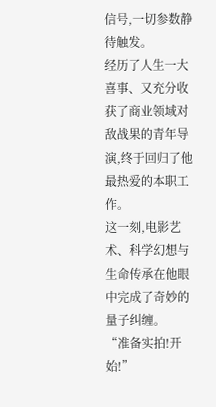信号,一切参数静待触发。
经历了人生一大喜事、又充分收获了商业领域对敌战果的青年导演,终于回归了他最热爱的本职工作。
这一刻,电影艺术、科学幻想与生命传承在他眼中完成了奇妙的量子纠缠。
“准备实拍!开始!”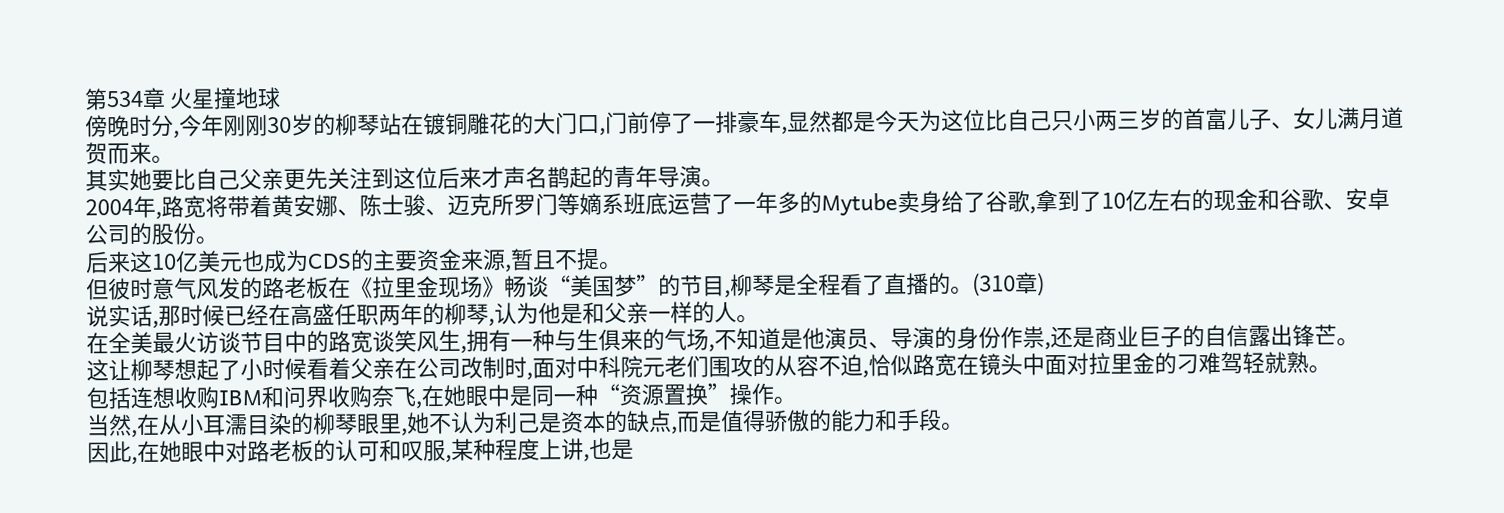第534章 火星撞地球
傍晚时分,今年刚刚30岁的柳琴站在镀铜雕花的大门口,门前停了一排豪车,显然都是今天为这位比自己只小两三岁的首富儿子、女儿满月道贺而来。
其实她要比自己父亲更先关注到这位后来才声名鹊起的青年导演。
2004年,路宽将带着黄安娜、陈士骏、迈克所罗门等嫡系班底运营了一年多的Mytube卖身给了谷歌,拿到了10亿左右的现金和谷歌、安卓公司的股份。
后来这10亿美元也成为CDS的主要资金来源,暂且不提。
但彼时意气风发的路老板在《拉里金现场》畅谈“美国梦”的节目,柳琴是全程看了直播的。(310章)
说实话,那时候已经在高盛任职两年的柳琴,认为他是和父亲一样的人。
在全美最火访谈节目中的路宽谈笑风生,拥有一种与生俱来的气场,不知道是他演员、导演的身份作祟,还是商业巨子的自信露出锋芒。
这让柳琴想起了小时候看着父亲在公司改制时,面对中科院元老们围攻的从容不迫,恰似路宽在镜头中面对拉里金的刁难驾轻就熟。
包括连想收购IBM和问界收购奈飞,在她眼中是同一种“资源置换”操作。
当然,在从小耳濡目染的柳琴眼里,她不认为利己是资本的缺点,而是值得骄傲的能力和手段。
因此,在她眼中对路老板的认可和叹服,某种程度上讲,也是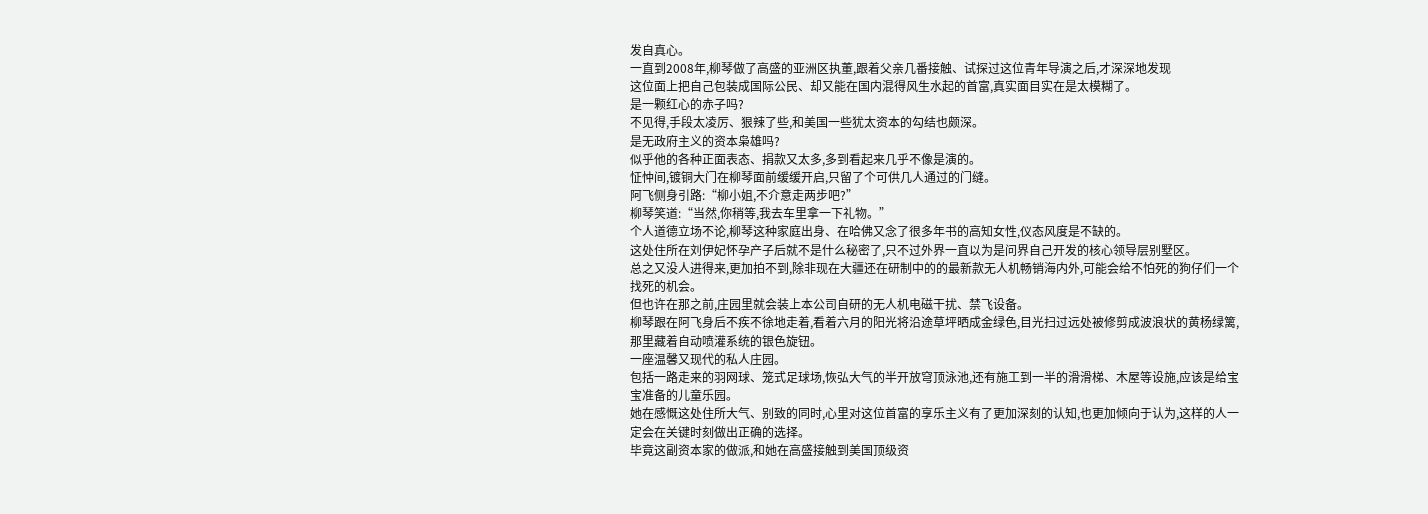发自真心。
一直到2008年,柳琴做了高盛的亚洲区执董,跟着父亲几番接触、试探过这位青年导演之后,才深深地发现
这位面上把自己包装成国际公民、却又能在国内混得风生水起的首富,真实面目实在是太模糊了。
是一颗红心的赤子吗?
不见得,手段太凌厉、狠辣了些,和美国一些犹太资本的勾结也颇深。
是无政府主义的资本枭雄吗?
似乎他的各种正面表态、捐款又太多,多到看起来几乎不像是演的。
怔忡间,镀铜大门在柳琴面前缓缓开启,只留了个可供几人通过的门缝。
阿飞侧身引路:“柳小姐,不介意走两步吧?”
柳琴笑道:“当然,你稍等,我去车里拿一下礼物。”
个人道德立场不论,柳琴这种家庭出身、在哈佛又念了很多年书的高知女性,仪态风度是不缺的。
这处住所在刘伊妃怀孕产子后就不是什么秘密了,只不过外界一直以为是问界自己开发的核心领导层别墅区。
总之又没人进得来,更加拍不到,除非现在大疆还在研制中的的最新款无人机畅销海内外,可能会给不怕死的狗仔们一个找死的机会。
但也许在那之前,庄园里就会装上本公司自研的无人机电磁干扰、禁飞设备。
柳琴跟在阿飞身后不疾不徐地走着,看着六月的阳光将沿途草坪晒成金绿色,目光扫过远处被修剪成波浪状的黄杨绿篱,那里藏着自动喷灌系统的银色旋钮。
一座温馨又现代的私人庄园。
包括一路走来的羽网球、笼式足球场,恢弘大气的半开放穹顶泳池,还有施工到一半的滑滑梯、木屋等设施,应该是给宝宝准备的儿童乐园。
她在感慨这处住所大气、别致的同时,心里对这位首富的享乐主义有了更加深刻的认知,也更加倾向于认为,这样的人一定会在关键时刻做出正确的选择。
毕竟这副资本家的做派,和她在高盛接触到美国顶级资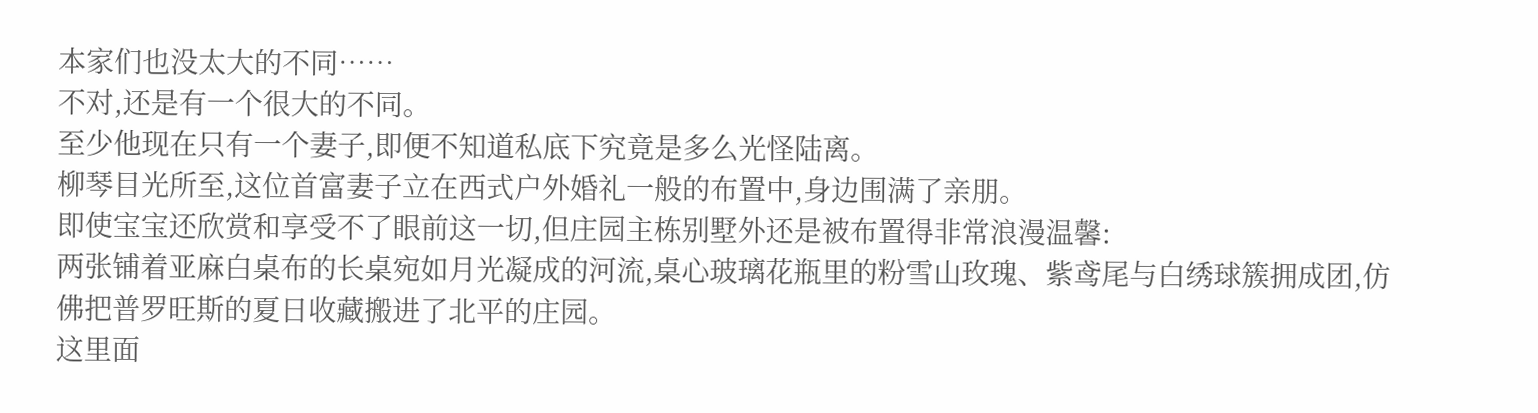本家们也没太大的不同……
不对,还是有一个很大的不同。
至少他现在只有一个妻子,即便不知道私底下究竟是多么光怪陆离。
柳琴目光所至,这位首富妻子立在西式户外婚礼一般的布置中,身边围满了亲朋。
即使宝宝还欣赏和享受不了眼前这一切,但庄园主栋别墅外还是被布置得非常浪漫温馨:
两张铺着亚麻白桌布的长桌宛如月光凝成的河流,桌心玻璃花瓶里的粉雪山玫瑰、紫鸢尾与白绣球簇拥成团,仿佛把普罗旺斯的夏日收藏搬进了北平的庄园。
这里面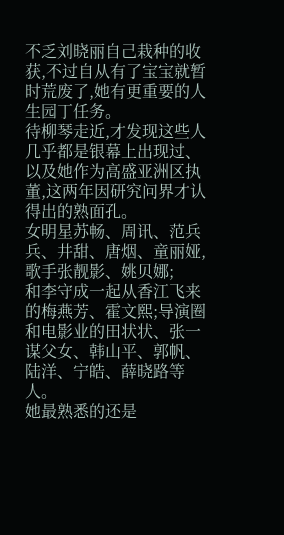不乏刘晓丽自己栽种的收获,不过自从有了宝宝就暂时荒废了,她有更重要的人生园丁任务。
待柳琴走近,才发现这些人几乎都是银幕上出现过、以及她作为高盛亚洲区执董,这两年因研究问界才认得出的熟面孔。
女明星苏畅、周讯、范兵兵、井甜、唐烟、童丽娅,歌手张靓影、姚贝娜;
和李守成一起从香江飞来的梅燕芳、霍文熙;导演圈和电影业的田状状、张一谋父女、韩山平、郭帆、陆洋、宁皓、薛晓路等人。
她最熟悉的还是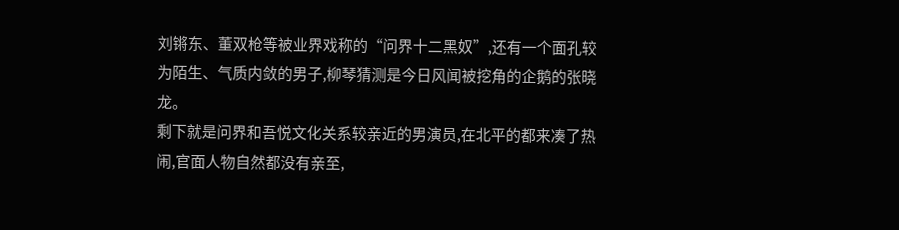刘锵东、董双枪等被业界戏称的“问界十二黑奴”,还有一个面孔较为陌生、气质内敛的男子,柳琴猜测是今日风闻被挖角的企鹅的张晓龙。
剩下就是问界和吾悦文化关系较亲近的男演员,在北平的都来凑了热闹,官面人物自然都没有亲至,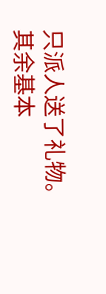只派人送了礼物。
其余基本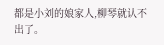都是小刘的娘家人,柳琴就认不出了。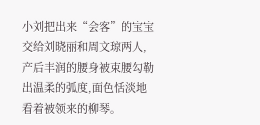小刘把出来“会客”的宝宝交给刘晓丽和周文琼两人,产后丰润的腰身被束腰勾勒出温柔的弧度,面色恬淡地看着被领来的柳琴。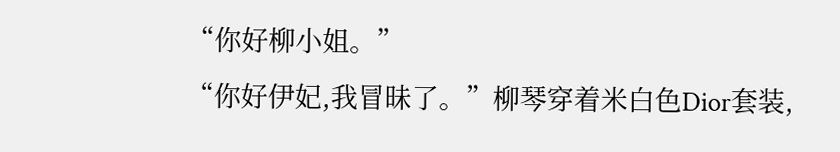“你好柳小姐。”
“你好伊妃,我冒昧了。”柳琴穿着米白色Dior套装,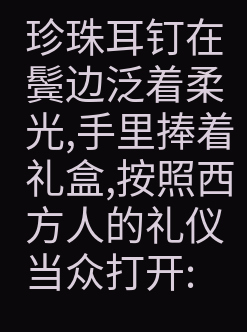珍珠耳钉在鬓边泛着柔光,手里捧着礼盒,按照西方人的礼仪当众打开: